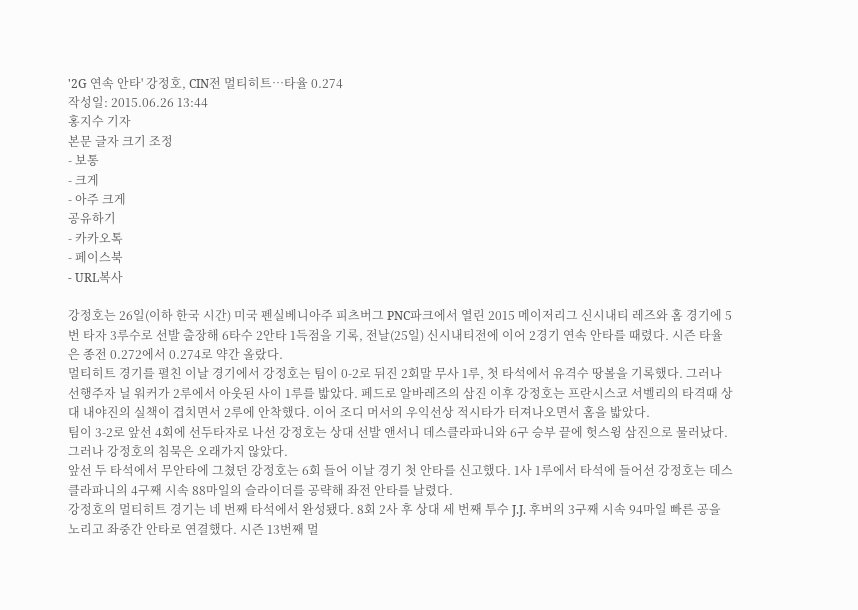'2G 연속 안타' 강정호, CIN전 멀티히트…타율 0.274
작성일: 2015.06.26 13:44
홍지수 기자
본문 글자 크기 조정
- 보통
- 크게
- 아주 크게
공유하기
- 카카오톡
- 페이스북
- URL복사

강정호는 26일(이하 한국 시간) 미국 펜실베니아주 피츠버그 PNC파크에서 열린 2015 메이저리그 신시내티 레즈와 홈 경기에 5번 타자 3루수로 선발 출장해 6타수 2안타 1득점을 기록, 전날(25일) 신시내티전에 이어 2경기 연속 안타를 때렸다. 시즌 타율은 종전 0.272에서 0.274로 약간 올랐다.
멀티히트 경기를 펼친 이날 경기에서 강정호는 팀이 0-2로 뒤진 2회말 무사 1루, 첫 타석에서 유격수 땅볼을 기록했다. 그러나 선행주자 닐 워커가 2루에서 아웃된 사이 1루를 밟았다. 페드로 알바레즈의 삼진 이후 강정호는 프란시스코 서벨리의 타격때 상대 내야진의 실책이 겹치면서 2루에 안착했다. 이어 조디 머서의 우익선상 적시타가 터져나오면서 홈을 밟았다.
팀이 3-2로 앞선 4회에 선두타자로 나선 강정호는 상대 선발 앤서니 데스클라파니와 6구 승부 끝에 헛스윙 삼진으로 물러났다. 그러나 강정호의 침묵은 오래가지 않았다.
앞선 두 타석에서 무안타에 그쳤던 강정호는 6회 들어 이날 경기 첫 안타를 신고했다. 1사 1루에서 타석에 들어선 강정호는 데스클라파니의 4구째 시속 88마일의 슬라이더를 공략해 좌전 안타를 날렸다.
강정호의 멀티히트 경기는 네 번째 타석에서 완성됐다. 8회 2사 후 상대 세 번째 투수 J.J. 후버의 3구째 시속 94마일 빠른 공을 노리고 좌중간 안타로 연결했다. 시즌 13번째 멀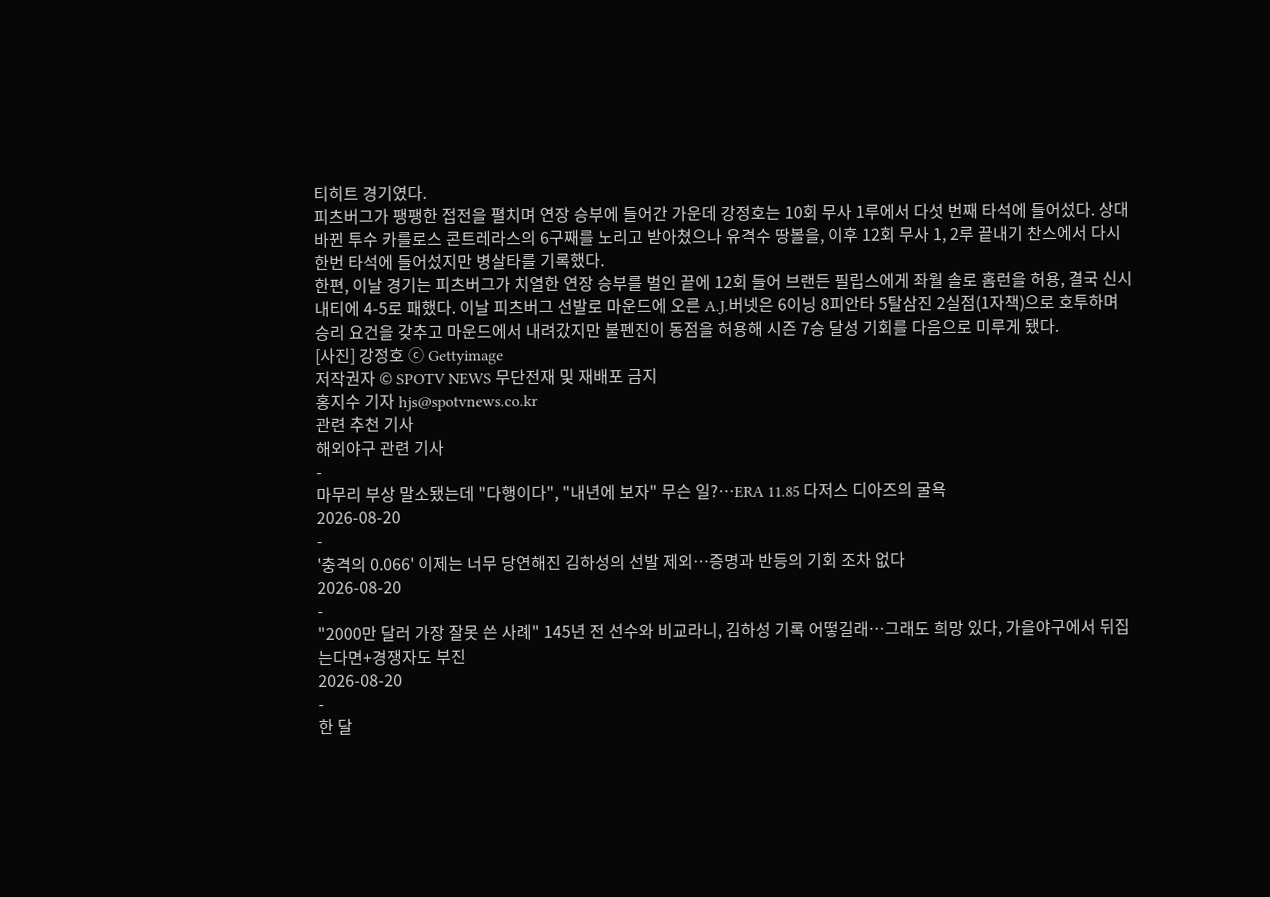티히트 경기였다.
피츠버그가 팽팽한 접전을 펼치며 연장 승부에 들어간 가운데 강정호는 10회 무사 1루에서 다섯 번째 타석에 들어섰다. 상대 바뀐 투수 카를로스 콘트레라스의 6구째를 노리고 받아쳤으나 유격수 땅볼을, 이후 12회 무사 1, 2루 끝내기 찬스에서 다시 한번 타석에 들어섰지만 병살타를 기록했다.
한편, 이날 경기는 피츠버그가 치열한 연장 승부를 벌인 끝에 12회 들어 브랜든 필립스에게 좌월 솔로 홈런을 허용, 결국 신시내티에 4-5로 패했다. 이날 피츠버그 선발로 마운드에 오른 A.J.버넷은 6이닝 8피안타 5탈삼진 2실점(1자책)으로 호투하며 승리 요건을 갖추고 마운드에서 내려갔지만 불펜진이 동점을 허용해 시즌 7승 달성 기회를 다음으로 미루게 됐다.
[사진] 강정호 ⓒ Gettyimage
저작권자 © SPOTV NEWS 무단전재 및 재배포 금지
홍지수 기자 hjs@spotvnews.co.kr
관련 추천 기사
해외야구 관련 기사
-
마무리 부상 말소됐는데 "다행이다", "내년에 보자" 무슨 일?…ERA 11.85 다저스 디아즈의 굴욕
2026-08-20
-
'충격의 0.066' 이제는 너무 당연해진 김하성의 선발 제외…증명과 반등의 기회 조차 없다
2026-08-20
-
"2000만 달러 가장 잘못 쓴 사례" 145년 전 선수와 비교라니, 김하성 기록 어떻길래…그래도 희망 있다, 가을야구에서 뒤집는다면+경쟁자도 부진
2026-08-20
-
한 달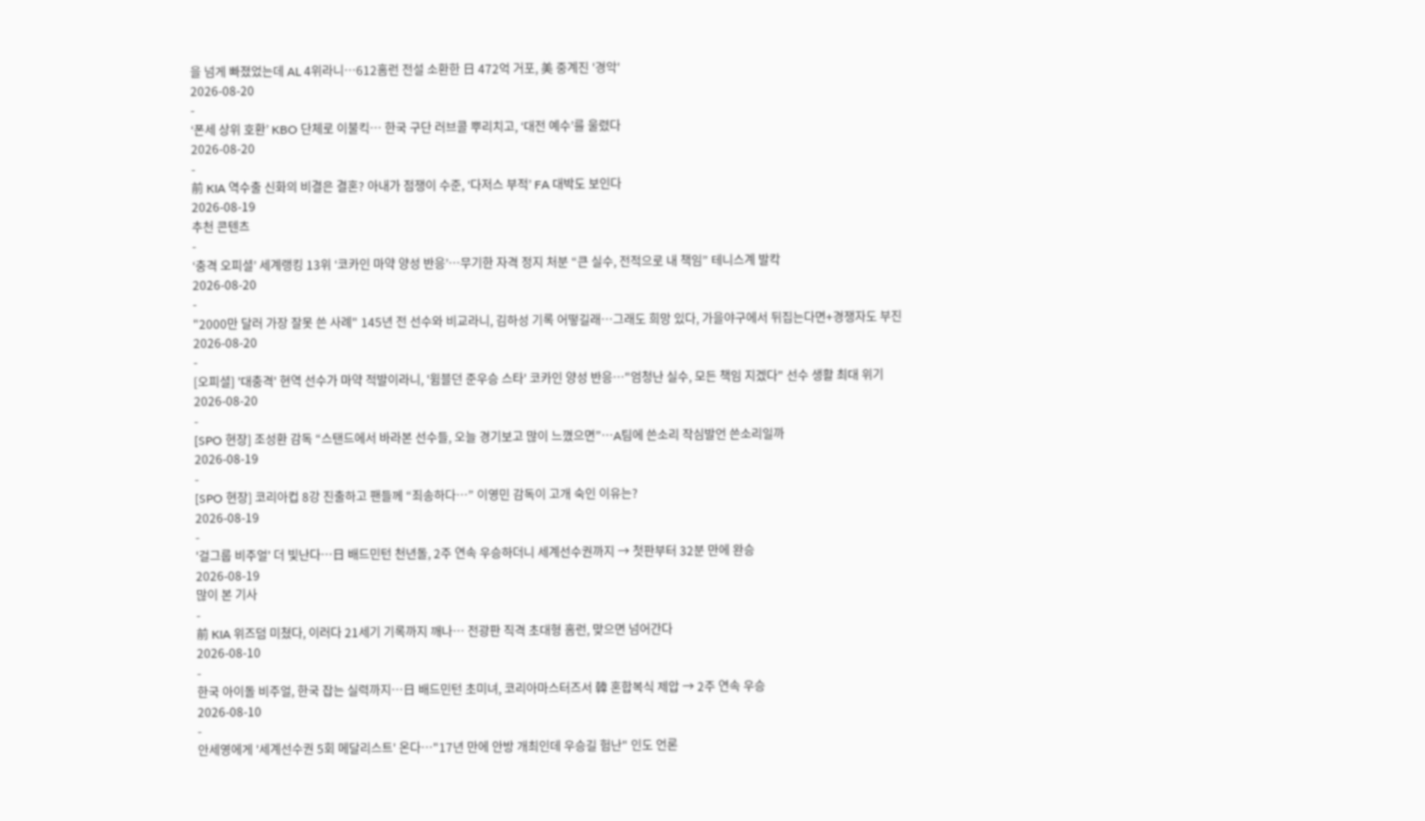을 넘게 빠졌었는데 AL 4위라니…612홈런 전설 소환한 日 472억 거포, 美 중계진 '경악'
2026-08-20
-
‘폰세 상위 호환’ KBO 단체로 이불킥… 한국 구단 러브콜 뿌리치고, ‘대전 예수’를 울렸다
2026-08-20
-
前 KIA 역수출 신화의 비결은 결혼? 아내가 점쟁이 수준, ‘다저스 부적’ FA 대박도 보인다
2026-08-19
추천 콘텐츠
-
‘충격 오피셜’ 세계랭킹 13위 ‘코카인 마약 양성 반응’…무기한 자격 정지 처분 “큰 실수, 전적으로 내 책임” 테니스계 발칵
2026-08-20
-
"2000만 달러 가장 잘못 쓴 사례" 145년 전 선수와 비교라니, 김하성 기록 어떻길래…그래도 희망 있다, 가을야구에서 뒤집는다면+경쟁자도 부진
2026-08-20
-
[오피셜] '대충격' 현역 선수가 마약 적발이라니, '윔블던 준우승 스타' 코카인 양성 반응…"엄청난 실수, 모든 책임 지겠다" 선수 생활 최대 위기
2026-08-20
-
[SPO 현장] 조성환 감독 “스탠드에서 바라본 선수들, 오늘 경기보고 많이 느꼈으면”…A팀에 쓴소리 작심발언 쓴소리일까
2026-08-19
-
[SPO 현장] 코리아컵 8강 진출하고 팬들께 “죄송하다…” 이영민 감독이 고개 숙인 이유는?
2026-08-19
-
'걸그룹 비주얼' 더 빛난다…日 배드민턴 천년돌, 2주 연속 우승하더니 세계선수권까지 → 첫판부터 32분 만에 완승
2026-08-19
많이 본 기사
-
前 KIA 위즈덤 미쳤다, 이러다 21세기 기록까지 깨나… 전광판 직격 초대형 홈런, 맞으면 넘어간다
2026-08-10
-
한국 아이돌 비주얼, 한국 잡는 실력까지…日 배드민턴 초미녀, 코리아마스터즈서 韓 혼합복식 제압 → 2주 연속 우승
2026-08-10
-
안세영에게 '세계선수권 5회 메달리스트' 온다…"17년 만에 안방 개최인데 우승길 험난" 인도 언론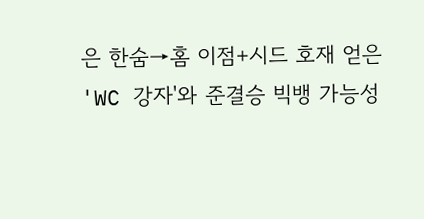은 한숨→홈 이점+시드 호재 얻은 'WC 강자'와 준결승 빅뱅 가능성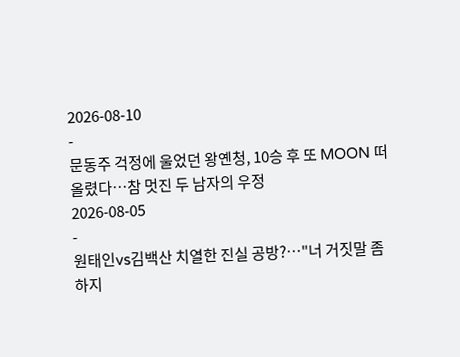2026-08-10
-
문동주 걱정에 울었던 왕옌청, 10승 후 또 MOON 떠올렸다…참 멋진 두 남자의 우정
2026-08-05
-
원태인vs김백산 치열한 진실 공방?…"너 거짓말 좀 하지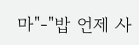마"-"밥 언제 사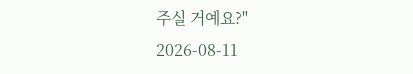주실 거예요?"
2026-08-11